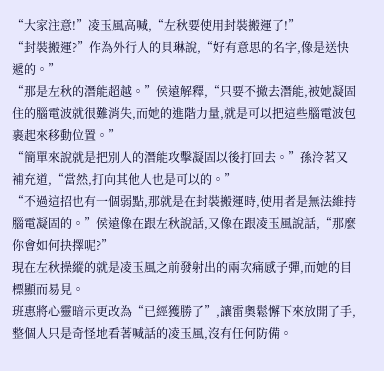“大家注意!”凌玉風高喊,“左秋要使用封裝搬運了!”
“封裝搬運?”作為外行人的貝琳說,“好有意思的名字,像是送快遞的。”
“那是左秋的潛能超越。”侯遠解釋,“只要不撤去潛能,被她凝固住的腦電波就很難消失,而她的進階力量,就是可以把這些腦電波包裹起來移動位置。”
“簡單來說就是把別人的潛能攻擊凝固以後打回去。”孫泠茗又補充道,“當然,打向其他人也是可以的。”
“不過這招也有一個弱點,那就是在封裝搬運時,使用者是無法維持腦電凝固的。”侯遠像在跟左秋說話,又像在跟凌玉風說話,“那麼你會如何抉擇呢?”
現在左秋操縱的就是凌玉風之前發射出的兩次痛感子彈,而她的目標顯而易見。
班惠將心靈暗示更改為“已經獲勝了”,讓雷奧鬆懈下來放開了手,整個人只是奇怪地看著喊話的凌玉風,沒有任何防備。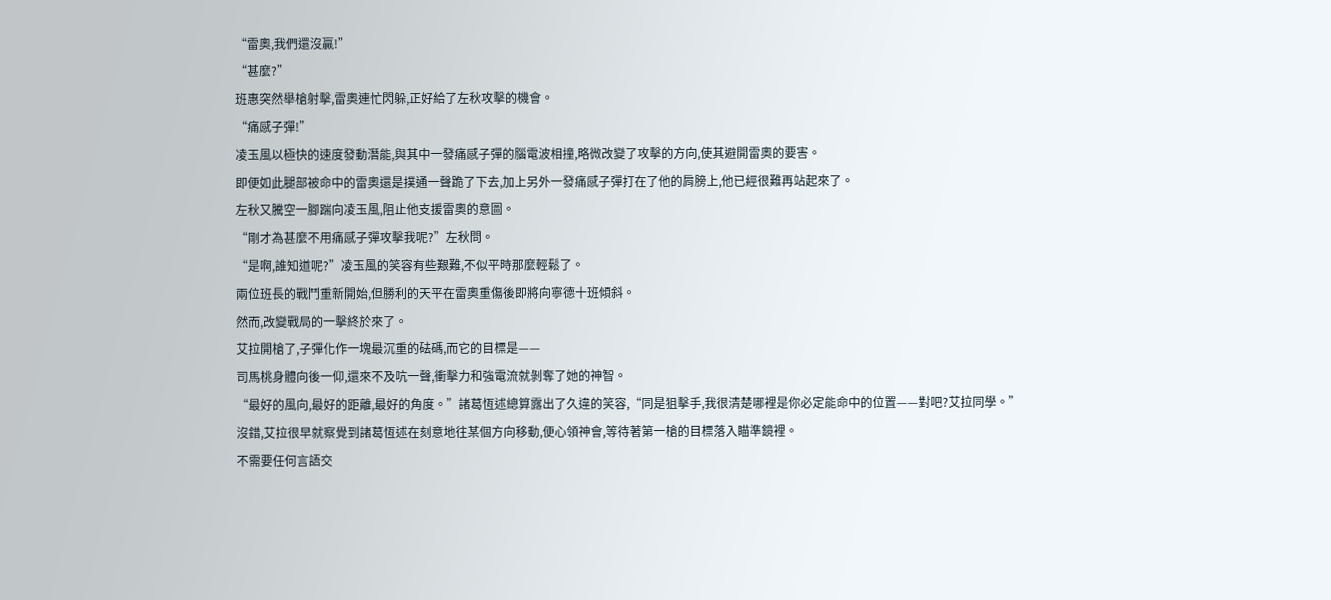“雷奧,我們還沒贏!”
“甚麼?”
班惠突然舉槍射擊,雷奧連忙閃躲,正好給了左秋攻擊的機會。
“痛感子彈!”
凌玉風以極快的速度發動潛能,與其中一發痛感子彈的腦電波相撞,略微改變了攻擊的方向,使其避開雷奧的要害。
即便如此腿部被命中的雷奧還是撲通一聲跪了下去,加上另外一發痛感子彈打在了他的肩膀上,他已經很難再站起來了。
左秋又騰空一腳踹向凌玉風,阻止他支援雷奧的意圖。
“剛才為甚麼不用痛感子彈攻擊我呢?”左秋問。
“是啊,誰知道呢?”凌玉風的笑容有些艱難,不似平時那麼輕鬆了。
兩位班長的戰鬥重新開始,但勝利的天平在雷奧重傷後即將向寧德十班傾斜。
然而,改變戰局的一擊終於來了。
艾拉開槍了,子彈化作一塊最沉重的砝碼,而它的目標是——
司馬桃身體向後一仰,還來不及吭一聲,衝擊力和強電流就剝奪了她的神智。
“最好的風向,最好的距離,最好的角度。”諸葛恆述總算露出了久違的笑容,“同是狙擊手,我很清楚哪裡是你必定能命中的位置——對吧?艾拉同學。”
沒錯,艾拉很早就察覺到諸葛恆述在刻意地往某個方向移動,便心領神會,等待著第一槍的目標落入瞄準鏡裡。
不需要任何言語交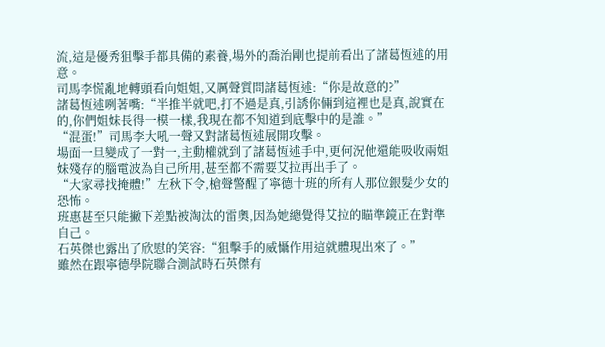流,這是優秀狙擊手都具備的素養,場外的喬治剛也提前看出了諸葛恆述的用意。
司馬李慌亂地轉頭看向姐姐,又厲聲質問諸葛恆述:“你是故意的?”
諸葛恆述咧著嘴:“半推半就吧,打不過是真,引誘你倆到這裡也是真,說實在的,你們姐妹長得一模一樣,我現在都不知道到底擊中的是誰。”
“混蛋!”司馬李大吼一聲又對諸葛恆述展開攻擊。
場面一旦變成了一對一,主動權就到了諸葛恆述手中,更何況他還能吸收兩姐妹殘存的腦電波為自己所用,甚至都不需要艾拉再出手了。
“大家尋找掩體!”左秋下令,槍聲警醒了寧德十班的所有人那位銀髮少女的恐怖。
班惠甚至只能撇下差點被淘汰的雷奧,因為她總覺得艾拉的瞄準鏡正在對準自己。
石英傑也露出了欣慰的笑容:“狙擊手的威懾作用這就體現出來了。”
雖然在跟寧德學院聯合測試時石英傑有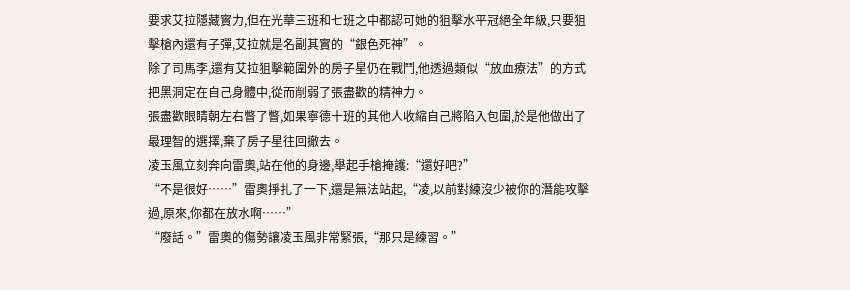要求艾拉隱藏實力,但在光華三班和七班之中都認可她的狙擊水平冠絕全年級,只要狙擊槍內還有子彈,艾拉就是名副其實的“銀色死神”。
除了司馬李,還有艾拉狙擊範圍外的房子星仍在戰鬥,他透過類似“放血療法”的方式把黑洞定在自己身體中,從而削弱了張盡歡的精神力。
張盡歡眼睛朝左右瞥了瞥,如果寧德十班的其他人收縮自己將陷入包圍,於是他做出了最理智的選擇,棄了房子星往回撤去。
凌玉風立刻奔向雷奧,站在他的身邊,舉起手槍掩護:“還好吧?”
“不是很好……”雷奧掙扎了一下,還是無法站起,“凌,以前對練沒少被你的潛能攻擊過,原來,你都在放水啊……”
“廢話。”雷奧的傷勢讓凌玉風非常緊張,“那只是練習。”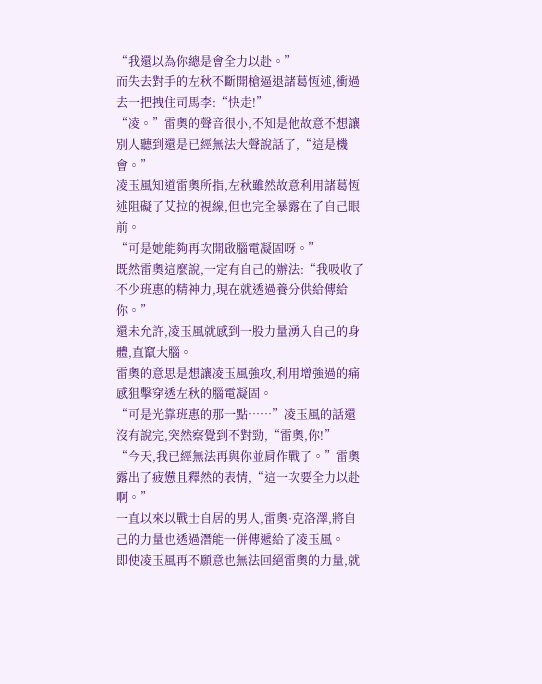“我還以為你總是會全力以赴。”
而失去對手的左秋不斷開槍逼退諸葛恆述,衝過去一把拽住司馬李:“快走!”
“凌。”雷奧的聲音很小,不知是他故意不想讓別人聽到還是已經無法大聲說話了,“這是機會。”
凌玉風知道雷奧所指,左秋雖然故意利用諸葛恆述阻礙了艾拉的視線,但也完全暴露在了自己眼前。
“可是她能夠再次開啟腦電凝固呀。”
既然雷奧這麼說,一定有自己的辦法:“我吸收了不少班惠的精神力,現在就透過養分供給傳給你。”
還未允許,凌玉風就感到一股力量湧入自己的身體,直竄大腦。
雷奧的意思是想讓凌玉風強攻,利用增強過的痛感狙擊穿透左秋的腦電凝固。
“可是光靠班惠的那一點……”凌玉風的話還沒有說完,突然察覺到不對勁,“雷奧,你!”
“今天,我已經無法再與你並肩作戰了。”雷奧露出了疲憊且釋然的表情,“這一次要全力以赴啊。”
一直以來以戰士自居的男人,雷奧·克洛澤,將自己的力量也透過潛能一併傳遞給了凌玉風。
即使凌玉風再不願意也無法回絕雷奧的力量,就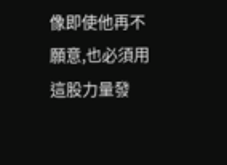像即使他再不願意,也必須用這股力量發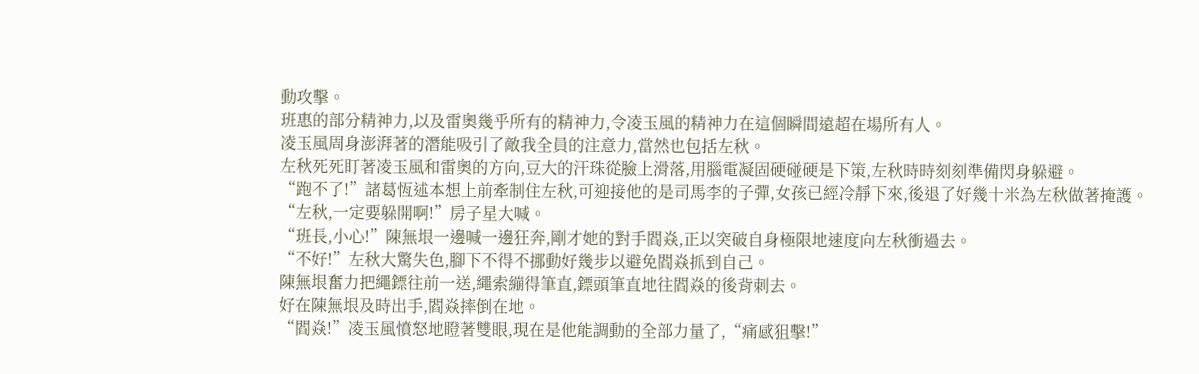動攻擊。
班惠的部分精神力,以及雷奧幾乎所有的精神力,令凌玉風的精神力在這個瞬間遠超在場所有人。
凌玉風周身澎湃著的潛能吸引了敵我全員的注意力,當然也包括左秋。
左秋死死盯著凌玉風和雷奧的方向,豆大的汗珠從臉上滑落,用腦電凝固硬碰硬是下策,左秋時時刻刻準備閃身躲避。
“跑不了!”諸葛恆述本想上前牽制住左秋,可迎接他的是司馬李的子彈,女孩已經冷靜下來,後退了好幾十米為左秋做著掩護。
“左秋,一定要躲開啊!”房子星大喊。
“班長,小心!”陳無垠一邊喊一邊狂奔,剛才她的對手閻焱,正以突破自身極限地速度向左秋衝過去。
“不好!”左秋大驚失色,腳下不得不挪動好幾步以避免閻焱抓到自己。
陳無垠奮力把繩鏢往前一送,繩索繃得筆直,鏢頭筆直地往閻焱的後背刺去。
好在陳無垠及時出手,閻焱摔倒在地。
“閻焱!”凌玉風憤怒地瞪著雙眼,現在是他能調動的全部力量了,“痛感狙擊!”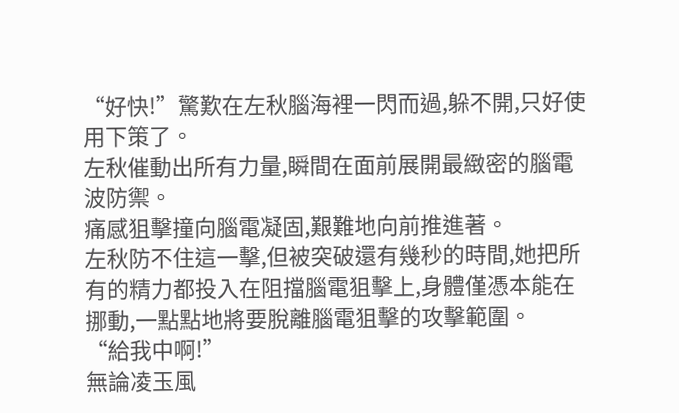“好快!”驚歎在左秋腦海裡一閃而過,躲不開,只好使用下策了。
左秋催動出所有力量,瞬間在面前展開最緻密的腦電波防禦。
痛感狙擊撞向腦電凝固,艱難地向前推進著。
左秋防不住這一擊,但被突破還有幾秒的時間,她把所有的精力都投入在阻擋腦電狙擊上,身體僅憑本能在挪動,一點點地將要脫離腦電狙擊的攻擊範圍。
“給我中啊!”
無論凌玉風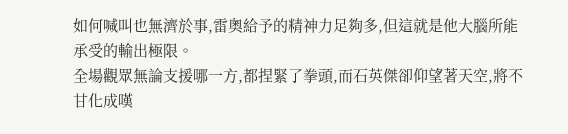如何喊叫也無濟於事,雷奧給予的精神力足夠多,但這就是他大腦所能承受的輸出極限。
全場觀眾無論支援哪一方,都捏緊了拳頭,而石英傑卻仰望著天空,將不甘化成嘆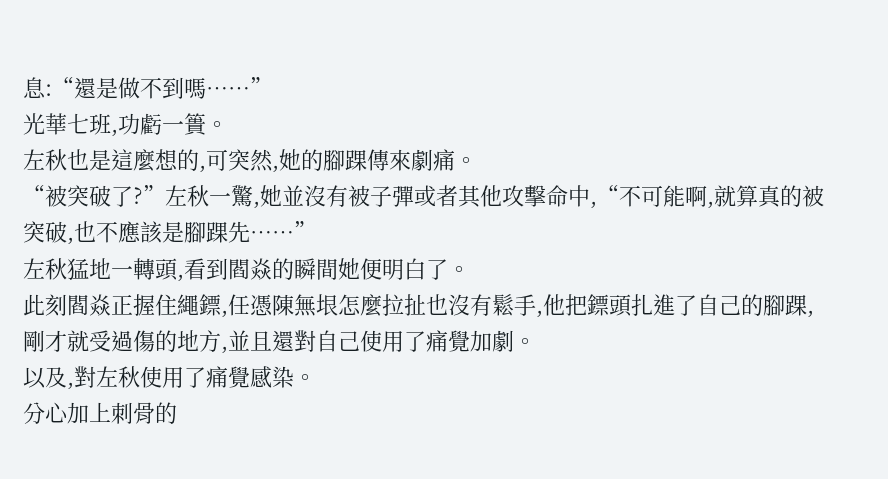息:“還是做不到嗎……”
光華七班,功虧一簣。
左秋也是這麼想的,可突然,她的腳踝傳來劇痛。
“被突破了?”左秋一驚,她並沒有被子彈或者其他攻擊命中,“不可能啊,就算真的被突破,也不應該是腳踝先……”
左秋猛地一轉頭,看到閻焱的瞬間她便明白了。
此刻閻焱正握住繩鏢,任憑陳無垠怎麼拉扯也沒有鬆手,他把鏢頭扎進了自己的腳踝,剛才就受過傷的地方,並且還對自己使用了痛覺加劇。
以及,對左秋使用了痛覺感染。
分心加上刺骨的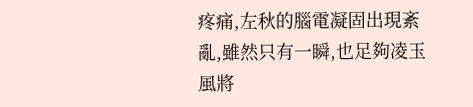疼痛,左秋的腦電凝固出現紊亂,雖然只有一瞬,也足夠凌玉風將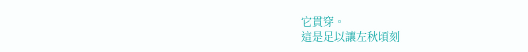它貫穿。
這是足以讓左秋頃刻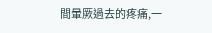間暈厥過去的疼痛,一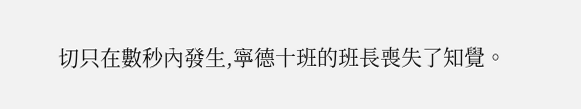切只在數秒內發生,寧德十班的班長喪失了知覺。